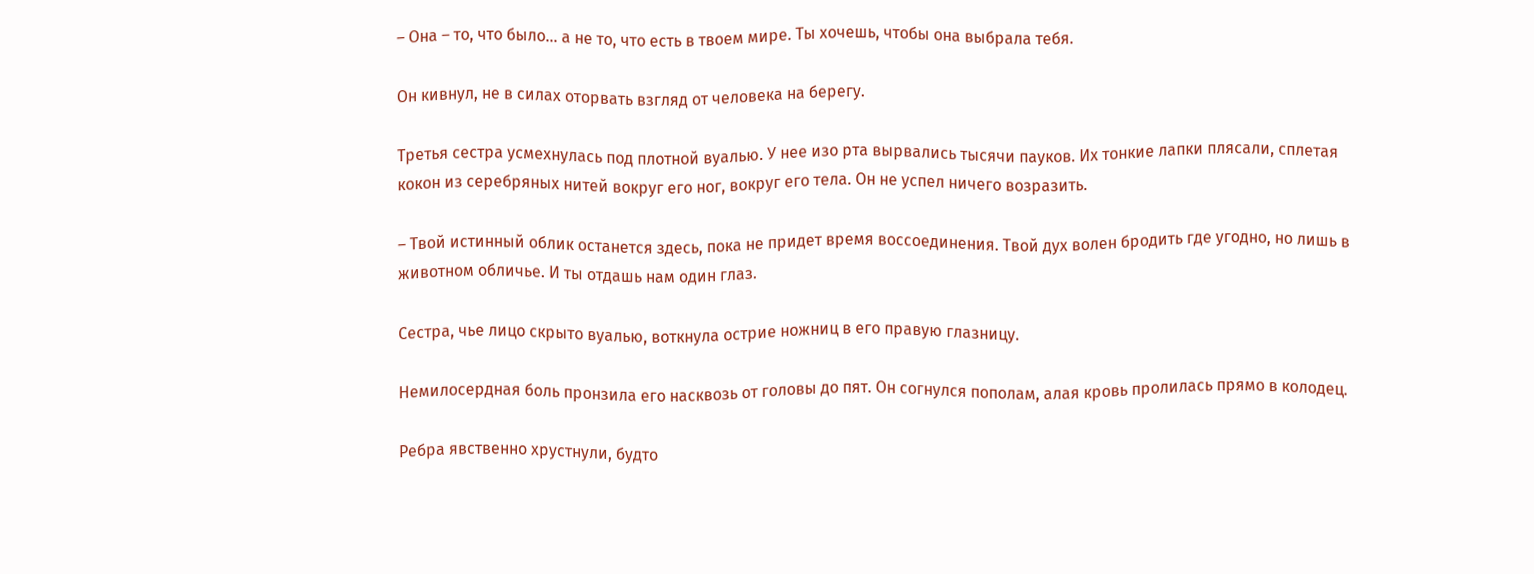– Она – то, что было… а не то, что есть в твоем мире. Ты хочешь, чтобы она выбрала тебя.

Он кивнул, не в силах оторвать взгляд от человека на берегу.

Третья сестра усмехнулась под плотной вуалью. У нее изо рта вырвались тысячи пауков. Их тонкие лапки плясали, сплетая кокон из серебряных нитей вокруг его ног, вокруг его тела. Он не успел ничего возразить.

– Твой истинный облик останется здесь, пока не придет время воссоединения. Твой дух волен бродить где угодно, но лишь в животном обличье. И ты отдашь нам один глаз.

Сестра, чье лицо скрыто вуалью, воткнула острие ножниц в его правую глазницу.

Немилосердная боль пронзила его насквозь от головы до пят. Он согнулся пополам, алая кровь пролилась прямо в колодец.

Ребра явственно хрустнули, будто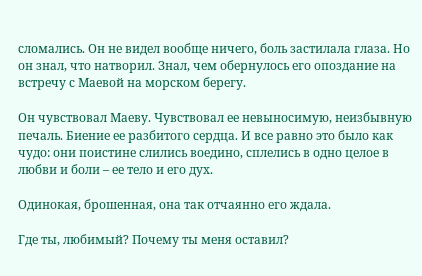сломались. Он не видел вообще ничего, боль застилала глаза. Но он знал, что натворил. Знал, чем обернулось его опоздание на встречу с Маевой на морском берегу.

Он чувствовал Маеву. Чувствовал ее невыносимую, неизбывную печаль. Биение ее разбитого сердца. И все равно это было как чудо: они поистине слились воедино, сплелись в одно целое в любви и боли – ее тело и его дух.

Одинокая, брошенная, она так отчаянно его ждала.

Где ты, любимый? Почему ты меня оставил?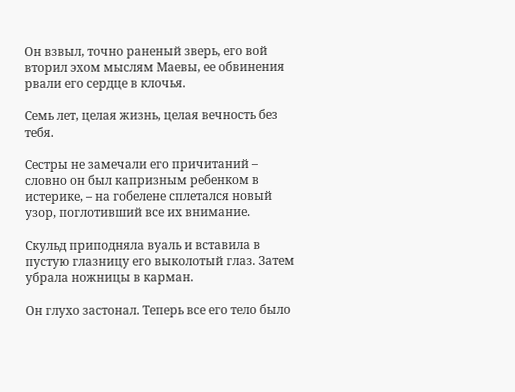Он взвыл, точно раненый зверь, его вой вторил эхом мыслям Маевы, ее обвинения рвали его сердце в клочья.

Семь лет, целая жизнь, целая вечность без тебя.

Сестры не замечали его причитаний – словно он был капризным ребенком в истерике, – на гобелене сплетался новый узор, поглотивший все их внимание.

Скульд приподняла вуаль и вставила в пустую глазницу его выколотый глаз. Затем убрала ножницы в карман.

Он глухо застонал. Теперь все его тело было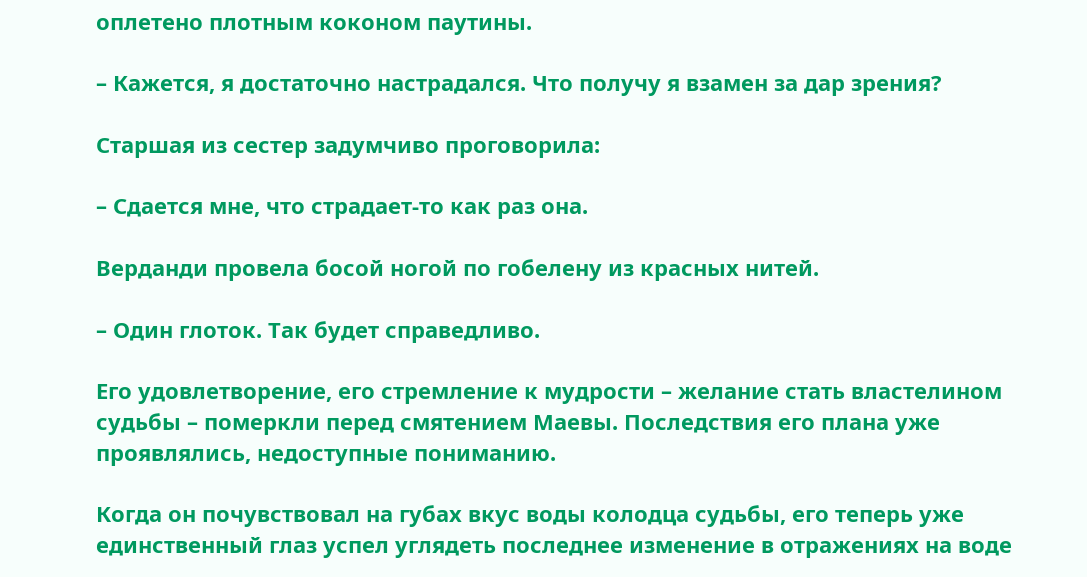оплетено плотным коконом паутины.

– Кажется, я достаточно настрадался. Что получу я взамен за дар зрения?

Старшая из сестер задумчиво проговорила:

– Сдается мне, что страдает-то как раз она.

Верданди провела босой ногой по гобелену из красных нитей.

– Один глоток. Так будет справедливо.

Его удовлетворение, его стремление к мудрости – желание стать властелином судьбы – померкли перед смятением Маевы. Последствия его плана уже проявлялись, недоступные пониманию.

Когда он почувствовал на губах вкус воды колодца судьбы, его теперь уже единственный глаз успел углядеть последнее изменение в отражениях на воде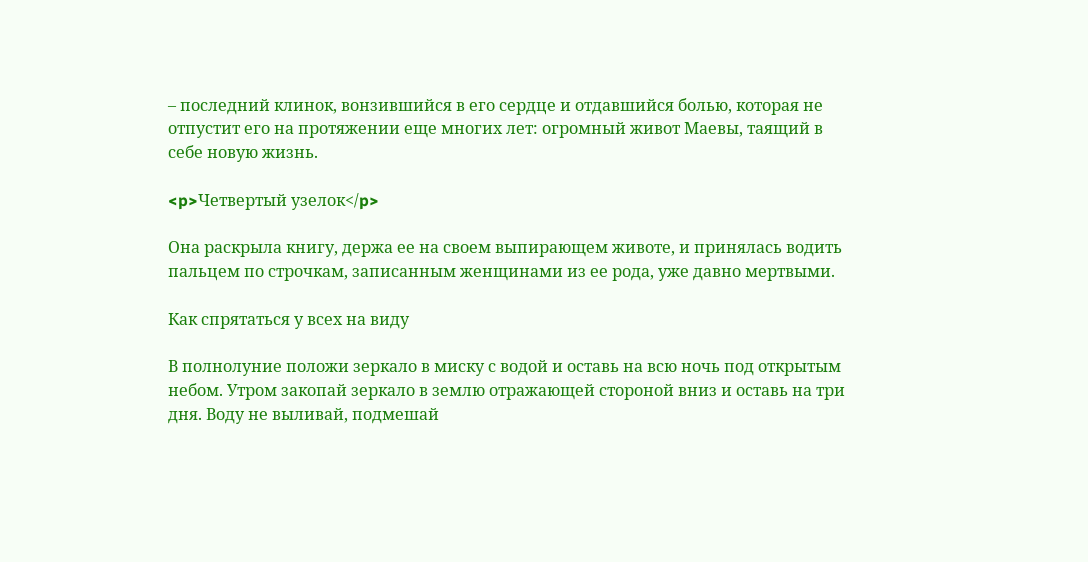– последний клинок, вонзившийся в его сердце и отдавшийся болью, которая не отпустит его на протяжении еще многих лет: огромный живот Маевы, таящий в себе новую жизнь.

<p>Четвертый узелок</p>

Она раскрыла книгу, держа ее на своем выпирающем животе, и принялась водить пальцем по строчкам, записанным женщинами из ее рода, уже давно мертвыми.

Как спрятаться у всех на виду

В полнолуние положи зеркало в миску с водой и оставь на всю ночь под открытым небом. Утром закопай зеркало в землю отражающей стороной вниз и оставь на три дня. Воду не выливай, подмешай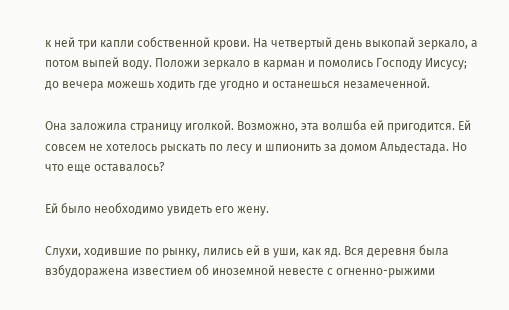к ней три капли собственной крови. На четвертый день выкопай зеркало, а потом выпей воду. Положи зеркало в карман и помолись Господу Иисусу; до вечера можешь ходить где угодно и останешься незамеченной.

Она заложила страницу иголкой. Возможно, эта волшба ей пригодится. Ей совсем не хотелось рыскать по лесу и шпионить за домом Альдестада. Но что еще оставалось?

Ей было необходимо увидеть его жену.

Слухи, ходившие по рынку, лились ей в уши, как яд. Вся деревня была взбудоражена известием об иноземной невесте с огненно-рыжими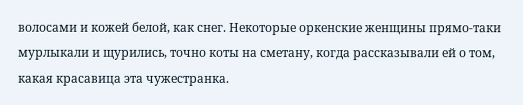волосами и кожей белой, как снег. Некоторые оркенские женщины прямо-таки мурлыкали и щурились, точно коты на сметану, когда рассказывали ей о том, какая красавица эта чужестранка.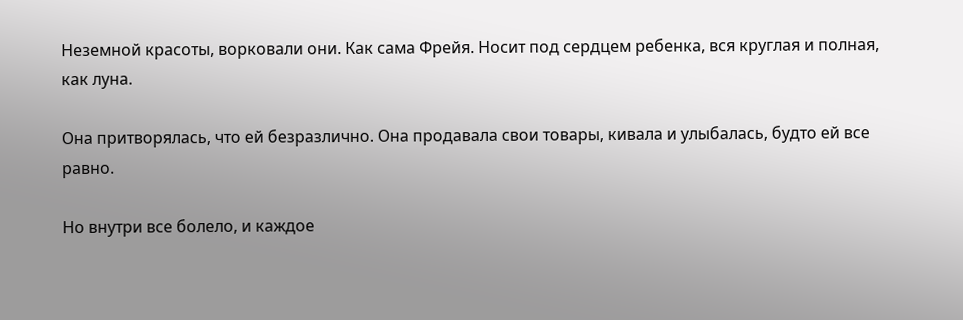Неземной красоты, ворковали они. Как сама Фрейя. Носит под сердцем ребенка, вся круглая и полная, как луна.

Она притворялась, что ей безразлично. Она продавала свои товары, кивала и улыбалась, будто ей все равно.

Но внутри все болело, и каждое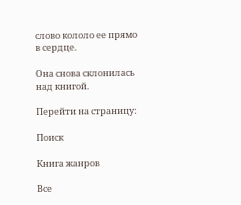слово кололо ее прямо в сердце.

Она снова склонилась над книгой.

Перейти на страницу:

Поиск

Книга жанров

Все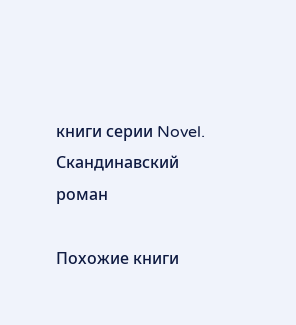книги серии Novel. Скандинавский роман

Похожие книги